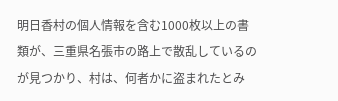明日香村の個人情報を含む1000枚以上の書類が、三重県名張市の路上で散乱しているのが見つかり、村は、何者かに盗まれたとみ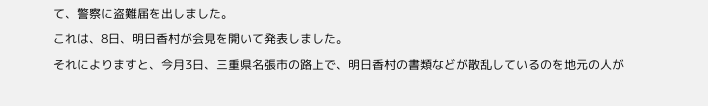て、警察に盗難届を出しました。
これは、8日、明日香村が会見を開いて発表しました。
それによりますと、今月3日、三重県名張市の路上で、明日香村の書類などが散乱しているのを地元の人が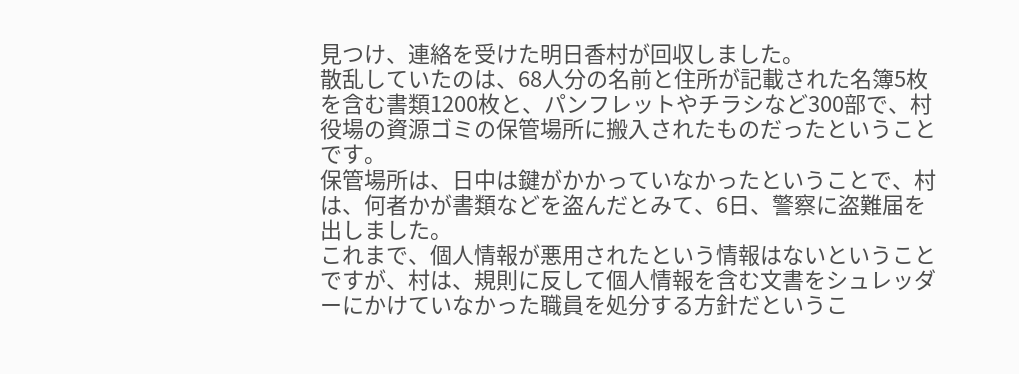見つけ、連絡を受けた明日香村が回収しました。
散乱していたのは、68人分の名前と住所が記載された名簿5枚を含む書類1200枚と、パンフレットやチラシなど300部で、村役場の資源ゴミの保管場所に搬入されたものだったということです。
保管場所は、日中は鍵がかかっていなかったということで、村は、何者かが書類などを盗んだとみて、6日、警察に盗難届を出しました。
これまで、個人情報が悪用されたという情報はないということですが、村は、規則に反して個人情報を含む文書をシュレッダーにかけていなかった職員を処分する方針だというこ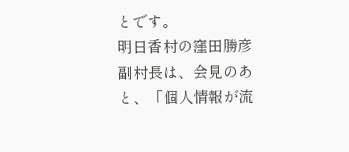とです。
明日香村の窪田勝彦 副村長は、会見のあと、「個人情報が流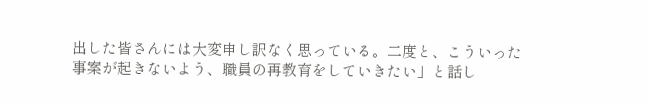出した皆さんには大変申し訳なく思っている。二度と、こういった事案が起きないよう、職員の再教育をしていきたい」と話し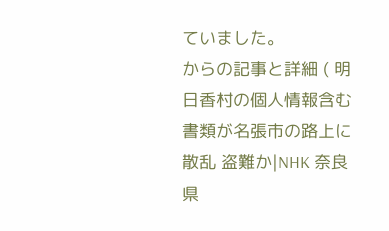ていました。
からの記事と詳細 ( 明日香村の個人情報含む書類が名張市の路上に散乱 盗難か|NHK 奈良県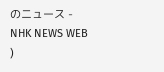のニュース - NHK NEWS WEB )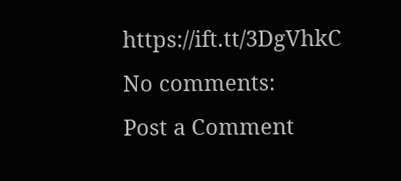https://ift.tt/3DgVhkC
No comments:
Post a Comment